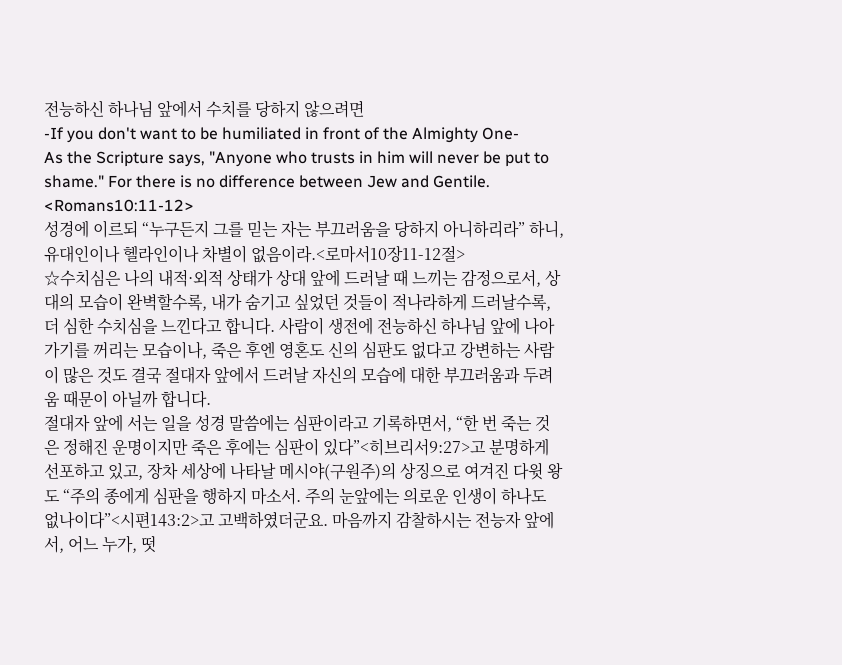전능하신 하나님 앞에서 수치를 당하지 않으려면
-If you don't want to be humiliated in front of the Almighty One-
As the Scripture says, "Anyone who trusts in him will never be put to shame." For there is no difference between Jew and Gentile. <Romans10:11-12>
성경에 이르되 “누구든지 그를 믿는 자는 부끄러움을 당하지 아니하리라” 하니, 유대인이나 헬라인이나 차별이 없음이라.<로마서10장11-12절>
☆수치심은 나의 내적·외적 상태가 상대 앞에 드러날 때 느끼는 감정으로서, 상대의 모습이 완벽할수록, 내가 숨기고 싶었던 것들이 적나라하게 드러날수록, 더 심한 수치심을 느낀다고 합니다. 사람이 생전에 전능하신 하나님 앞에 나아가기를 꺼리는 모습이나, 죽은 후엔 영혼도 신의 심판도 없다고 강변하는 사람이 많은 것도 결국 절대자 앞에서 드러날 자신의 모습에 대한 부끄러움과 두려움 때문이 아닐까 합니다.
절대자 앞에 서는 일을 성경 말씀에는 심판이라고 기록하면서, “한 번 죽는 것은 정해진 운명이지만 죽은 후에는 심판이 있다”<히브리서9:27>고 분명하게 선포하고 있고, 장차 세상에 나타날 메시야(구원주)의 상징으로 여겨진 다윗 왕도 “주의 종에게 심판을 행하지 마소서. 주의 눈앞에는 의로운 인생이 하나도 없나이다”<시편143:2>고 고백하였더군요. 마음까지 감찰하시는 전능자 앞에서, 어느 누가, 떳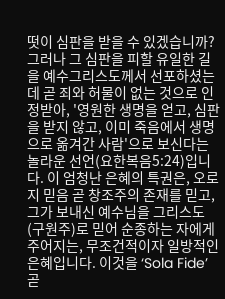떳이 심판을 받을 수 있겠습니까?
그러나 그 심판을 피할 유일한 길을 예수그리스도께서 선포하셨는데 곧 죄와 허물이 없는 것으로 인정받아, '영원한 생명을 얻고, 심판을 받지 않고, 이미 죽음에서 생명으로 옮겨간 사람'으로 보신다는 놀라운 선언(요한복음5:24)입니다. 이 엄청난 은혜의 특권은, 오로지 믿음 곧 창조주의 존재를 믿고, 그가 보내신 예수님을 그리스도(구원주)로 믿어 순종하는 자에게 주어지는, 무조건적이자 일방적인 은혜입니다. 이것을 ‘Sola Fide’ 곧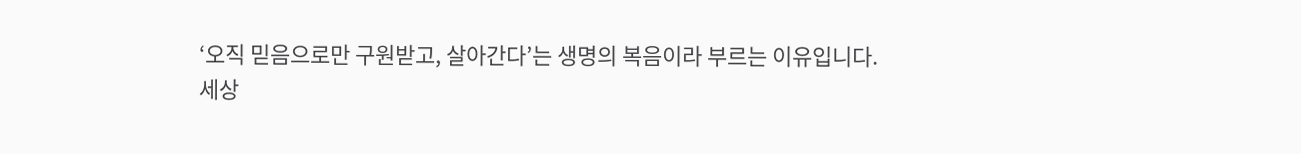‘오직 믿음으로만 구원받고, 살아간다’는 생명의 복음이라 부르는 이유입니다.
세상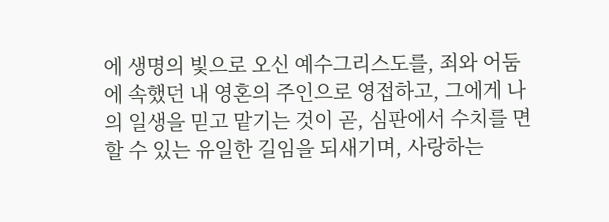에 생명의 빛으로 오신 예수그리스도를, 죄와 어둠에 속했던 내 영혼의 주인으로 영접하고, 그에게 나의 일생을 믿고 맡기는 것이 곧, 심판에서 수치를 면할 수 있는 유일한 길임을 되새기며, 사랑하는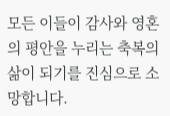모든 이들이 감사와 영혼의 평안을 누리는 축복의 삶이 되기를 진심으로 소망합니다.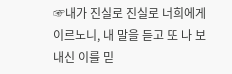☞내가 진실로 진실로 너희에게 이르노니, 내 말을 듣고 또 나 보내신 이를 믿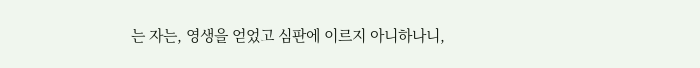는 자는, 영생을 얻었고 심판에 이르지 아니하나니,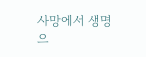사망에서 생명으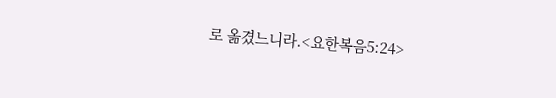로 옮겼느니라.<요한복음5:24>